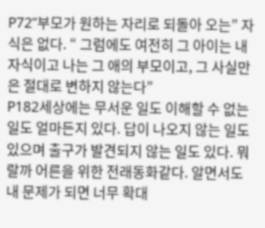P72”부모가 원하는 자리로 되돌아 오는” 자식은 없다. “ 그럼에도 여전히 그 아이는 내 자식이고 나는 그 애의 부모이고, 그 사실만은 절대로 변하지 않는다”
P182세상에는 무서운 일도 이해할 수 없는 일도 얼마든지 있다. 답이 나오지 않는 일도 있으며 출구가 발견되지 않는 일도 있다. 뭐랄까 어른을 위한 전래동화같다. 알면서도 내 문제가 되면 너무 확대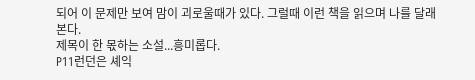되어 이 문제만 보여 맘이 괴로울때가 있다. 그럴때 이런 책을 읽으며 나를 달래본다.
제목이 한 몫하는 소설...흥미롭다.
P11런던은 셰익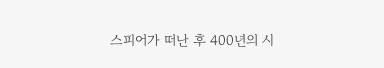스피어가 떠난 후 400년의 시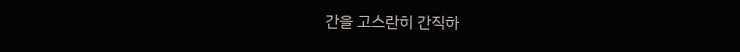간을 고스란히 간직하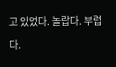고 있었다. 놀랍다. 부럽다.